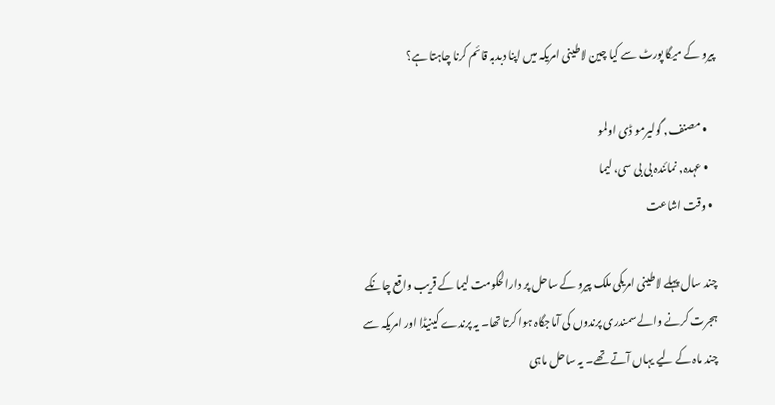پیرو کے میگا پورٹ سے کیا چین لاطینی امریکہ میں اپنا دبدبہ قائم کرنا چاہتا ہے؟

    • مصنف, گولیرمو ڈی اولمو
    • عہدہ, نمائندہ بی بی سی، لیما
  • وقت اشاعت

چند سال پہلے لاطینی امریکی ملک پیرو کے ساحل پر دارالحکومت لیما کے قریب واقع چانکے ہجرت کرنے والے سمندری پرندوں کی آماجگاہ ہوا کرتا تھا۔ یہ پرندے کینیڈا اور امریکہ سے چند ماہ کے لیے یہاں آتے تھے۔ یہ ساحل ماہی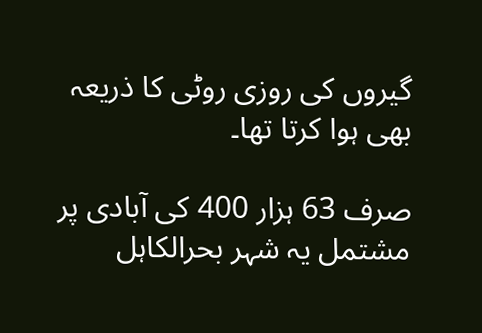گیروں کی روزی روٹی کا ذریعہ بھی ہوا کرتا تھا۔

صرف 63 ہزار 400 کی آبادی پر مشتمل یہ شہر بحرالکاہل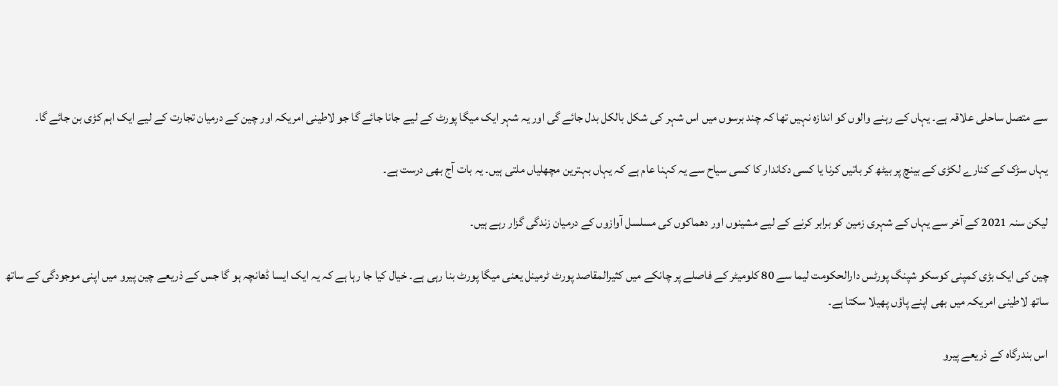سے متصل ساحلی علاقہ ہے۔ یہاں کے رہنے والوں کو اندازہ نہیں تھا کہ چند برسوں میں اس شہر کی شکل بالکل بدل جائے گی اور یہ شہر ایک میگا پورٹ کے لیے جانا جائے گا جو لاطینی امریکہ اور چین کے درمیان تجارت کے لیے ایک اہم کڑی بن جائے گا۔

یہاں سڑک کے کنارے لکڑی کے بینچ پر بیٹھ کر باتیں کرنا یا کسی دکاندار کا کسی سیاح سے یہ کہنا عام ہے کہ یہاں بہترین مچھلیاں ملتی ہیں۔ یہ بات آج بھی درست ہے۔

لیکن سنہ 2021 کے آخر سے یہاں کے شہری زمین کو برابر کرنے کے لیے مشینوں اور دھماکوں کی مسلسل آوازوں کے درمیان زندگی گزار رہے ہیں۔

چین کی ایک بڑی کمپنی کوسکو شپنگ پورٹس دارالحکومت لیما سے 80 کلومیٹر کے فاصلے پر چانکے میں کثیرالمقاصد پورٹ ٹرمینل یعنی میگا پورٹ بنا رہی ہے۔ خیال کیا جا رہا ہے کہ یہ ایک ایسا ڈھانچہ ہو گا جس کے ذریعے چین پیرو میں اپنی موجودگی کے ساتھ ساتھ لاطینی امریکہ میں بھی اپنے پاؤں پھیلا سکتا ہے۔

اس بندرگاہ کے ذریعے پیرو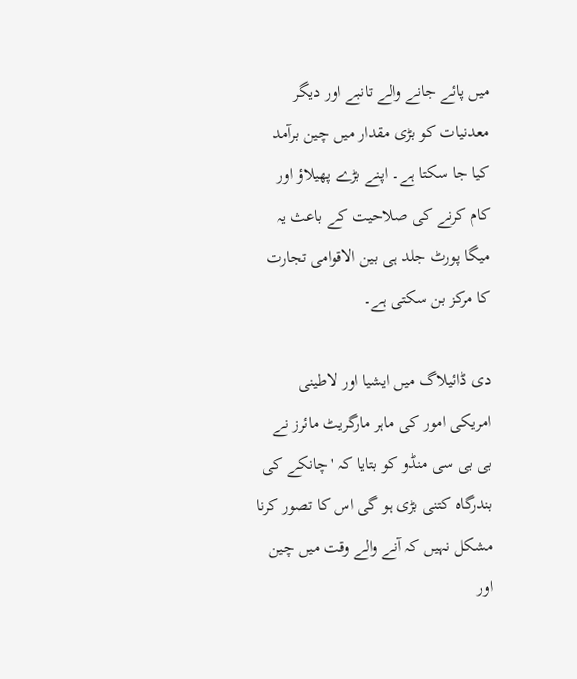میں پائے جانے والے تانبے اور دیگر معدنیات کو بڑی مقدار میں چین برآمد کیا جا سکتا ہے۔ اپنے بڑے پھیلاؤ اور کام کرنے کی صلاحیت کے باعث یہ میگا پورٹ جلد ہی بین الاقوامی تجارت کا مرکز بن سکتی ہے۔

دی ڈائیلاگ میں ایشیا اور لاطینی امریکی امور کی ماہر مارگریٹ مائرز نے بی بی سی منڈو کو بتایا کہ 'چانکے کی بندرگاہ کتنی بڑی ہو گی اس کا تصور کرنا مشکل نہیں کہ آنے والے وقت میں چین اور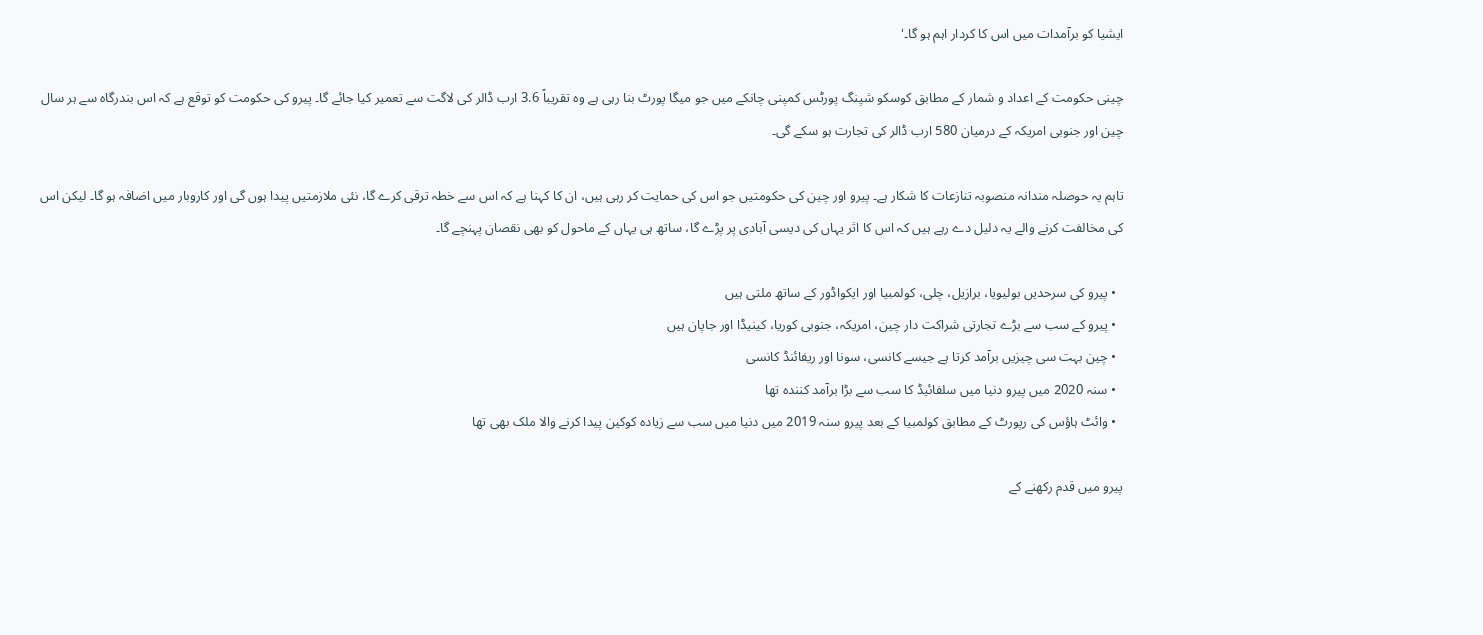ایشیا کو برآمدات میں اس کا کردار اہم ہو گا۔'

چینی حکومت کے اعداد و شمار کے مطابق کوسکو شپنگ پورٹس کمپنی چانکے میں جو میگا پورٹ بنا رہی ہے وہ تقریباً 3.6 ارب ڈالر کی لاگت سے تعمیر کیا جائے گا۔ پیرو کی حکومت کو توقع ہے کہ اس بندرگاہ سے ہر سال چین اور جنوبی امریکہ کے درمیان 580 ارب ڈالر کی تجارت ہو سکے گی۔

تاہم یہ حوصلہ مندانہ منصوبہ تنازعات کا شکار ہے۔ پیرو اور چین کی حکومتیں جو اس کی حمایت کر رہی ہیں، ان کا کہنا ہے کہ اس سے خطہ ترقی کرے گا، نئی ملازمتیں پیدا ہوں گی اور کاروبار میں اضافہ ہو گا۔ لیکن اس کی مخالفت کرنے والے یہ دلیل دے رہے ہیں کہ اس کا اثر یہاں کی دیسی آبادی پر پڑے گا، ساتھ ہی یہاں کے ماحول کو بھی نقصان پہنچے گا۔

  • پیرو کی سرحدیں بولیویا، برازیل، چلی، کولمبیا اور ایکواڈور کے ساتھ ملتی ہیں
  • پیرو کے سب سے بڑے تجارتی شراکت دار چین، امریکہ، جنوبی کوریا، کینیڈا اور جاپان ہیں
  • چین بہت سی چیزیں برآمد کرتا ہے جیسے کانسی، سونا اور ریفائنڈ کانسی
  • سنہ 2020 میں پیرو دنیا میں سلفائیڈ کا سب سے بڑا برآمد کنندہ تھا
  • وائٹ ہاؤس کی رپورٹ کے مطابق کولمبیا کے بعد پیرو سنہ 2019 میں دنیا میں سب سے زیادہ کوکین پیدا کرنے والا ملک بھی تھا

پیرو میں قدم رکھنے کے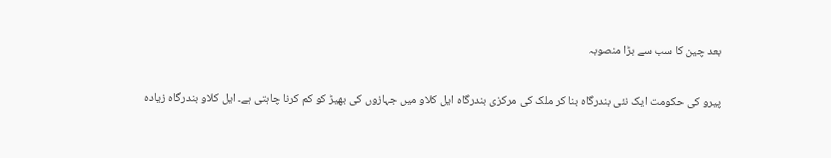بعد چین کا سب سے بڑا منصوبہ

پیرو کی حکومت ایک نئی بندرگاہ بنا کر ملک کی مرکزی بندرگاہ ایل کلاو میں جہازوں کی بھیڑ کو کم کرنا چاہتی ہے۔ ایل کلاو بندرگاہ زیادہ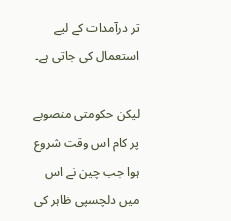تر درآمدات کے لیے استعمال کی جاتی ہے۔

لیکن حکومتی منصوبے پر کام اس وقت شروع ہوا جب چین نے اس میں دلچسپی ظاہر کی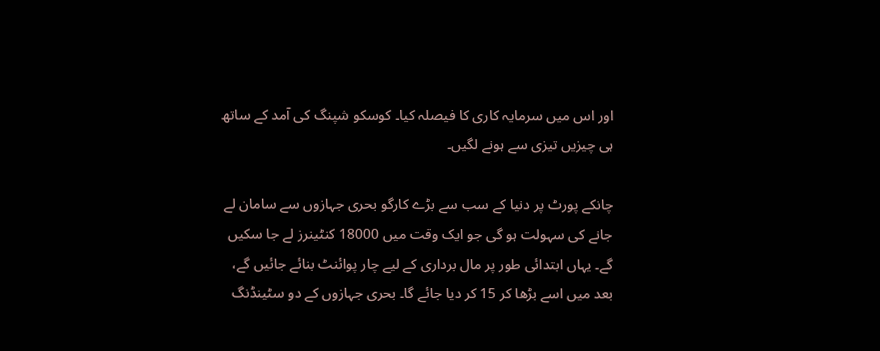اور اس میں سرمایہ کاری کا فیصلہ کیا۔ کوسکو شپنگ کی آمد کے ساتھ ہی چیزیں تیزی سے ہونے لگیں۔

چانکے پورٹ پر دنیا کے سب سے بڑے کارگو بحری جہازوں سے سامان لے جانے کی سہولت ہو گی جو ایک وقت میں 18000 کنٹینرز لے جا سکیں گے۔ یہاں ابتدائی طور پر مال برداری کے لیے چار پوائنٹ بنائے جائیں گے، بعد میں اسے بڑھا کر 15 کر دیا جائے گا۔ بحری جہازوں کے دو سٹینڈنگ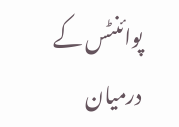پوائنٹس کے درمیان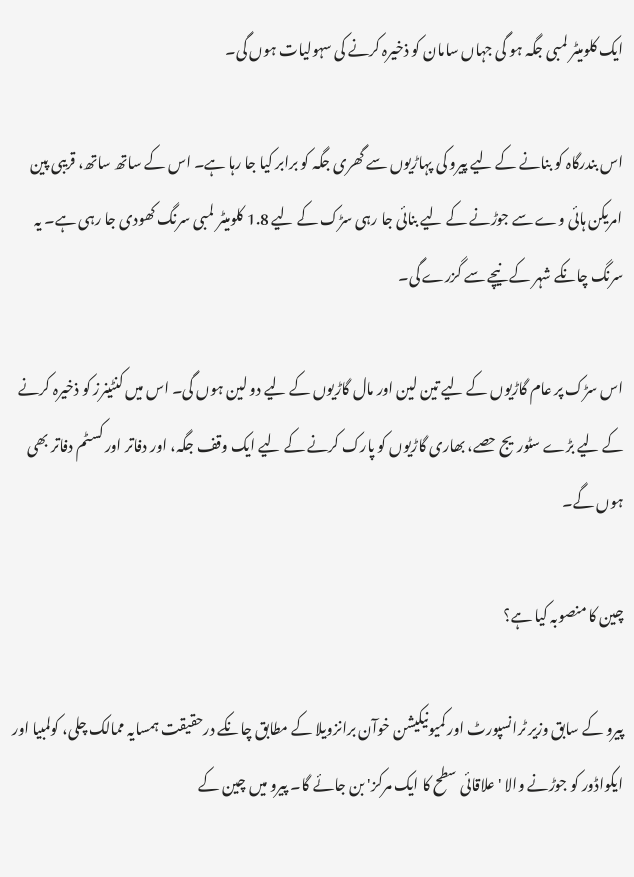ایک کلومیٹر لمبی جگہ ہو گی جہاں سامان کو ذخیرہ کرنے کی سہولیات ہوں گی۔

اس بندرگاہ کو بنانے کے لیے پیرو کی پہاڑیوں سے گھری جگہ کو برابر کیا جا رہا ہے۔ اس کے ساتھ ساتھ، قریبی پین امریکن ہائی وے سے جوڑنے کے لیے بنائی جا رہی سڑک کے لیے 1.8 کلومیٹر لمبی سرنگ کھودی جا رہی ہے۔ یہ سرنگ چانکے شہر کے نیچے سے گزرے گی۔

اس سڑک پر عام گاڑیوں کے لیے تین لین اور مال گاڑیوں کے لیے دو لین ہوں گی۔ اس میں کنٹینرز کو ذخیرہ کرنے کے لیے بڑے سٹوریج حصے، بھاری گاڑیوں کو پارک کرنے کے لیے ایک وقف جگہ، اور دفاتر اور کسٹم دفاتر بھی ہوں گے۔

چین کا منصوبہ کیا ہے؟

پیرو کے سابق وزیر ٹرانسپورٹ اور کمیونیکیشن خوآن برانزویلا کے مطابق چانکے درحقیقت ہمسایہ ممالک چلی، کولمبیا اور ایکواڈور کو جوڑنے والا 'علاقائی سطح کا ایک مرکز' بن جائے گا۔ پیرو میں چین کے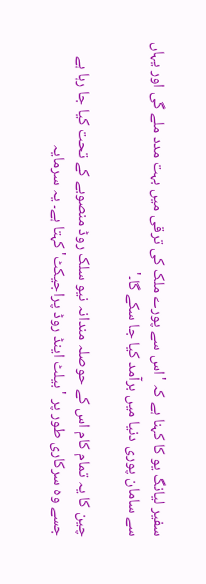سفیر لیانگ یو کا کہنا ہے کہ 'اس سے پورے ملک کی ترقی میں بہت مدد ملے گی اور یہاں سے سامان پوری دنیا میں برآمد کیا جا سکے گا۔'

چین کا یہ تمام کام اس کے حوصلہ مندانہ نیو سلک روڈ منصوبے کے تحت کیا جا رہا ہے جسے وہ سرکاری طور پر 'بیلٹ اینڈ روڈ پراجیکٹ' کہتا ہے۔ یہ سرمایہ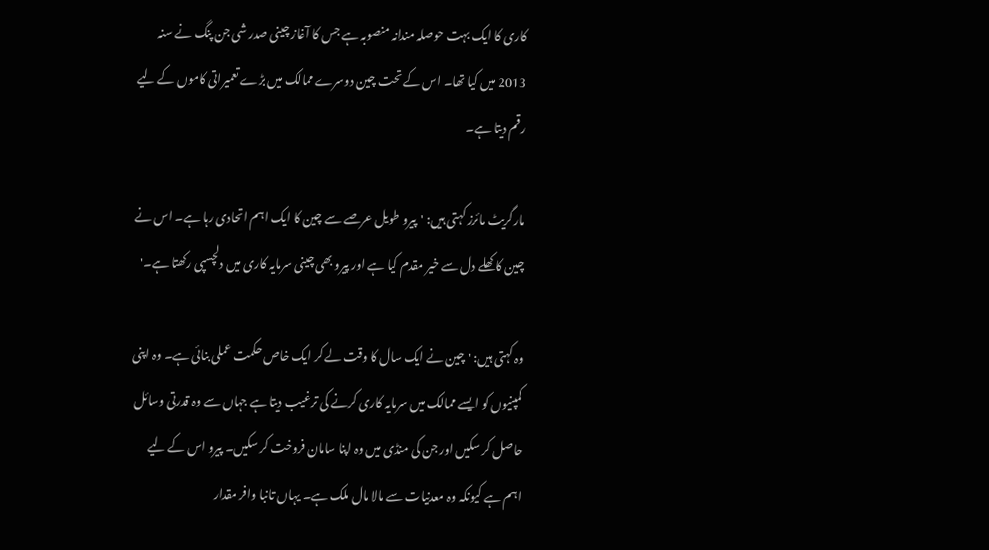کاری کا ایک بہت حوصلہ مندانہ منصوبہ ہے جس کا آغاز چینی صدر شی جن پنگ نے سنہ 2013 میں کیا تھا۔ اس کے تحت چین دوسرے ممالک میں بڑے تعمیراتی کاموں کے لیے رقم دیتا ہے۔

مارگریٹ مائرز کہتی ہیں: 'پیرو طویل عرصے سے چین کا ایک اہم اتحادی رہا ہے۔ اس نے چین کا کھلے دل سے خیر مقدم کیا ہے اور پیرو بھی چینی سرمایہ کاری میں دلچسپی رکھتا ہے۔'

وہ کہتی ہیں: 'چین نے ایک سال کا وقت لے کر ایک خاص حکمت عملی بنائی ہے۔ وہ اپنی کمپنیوں کو ایسے ممالک میں سرمایہ کاری کرنے کی ترغیب دیتا ہے جہاں سے وہ قدرتی وسائل حاصل کر سکیں اور جن کی منڈی میں وہ اپنا سامان فروخت کر سکیں۔ پیرو اس کے لیے اہم ہے کیونکہ وہ معدنیات سے مالا مال ملک ہے۔ یہاں تانبا وافر مقدار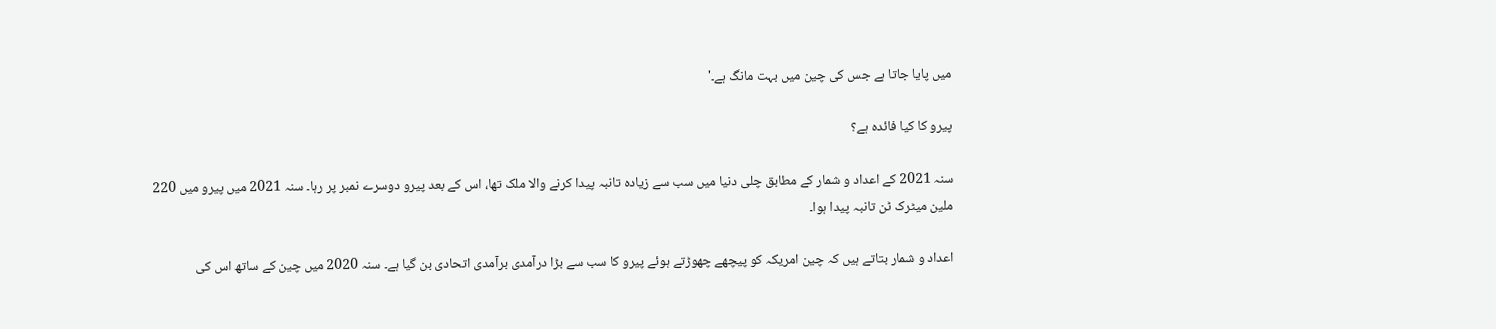میں پایا جاتا ہے جس کی چین میں بہت مانگ ہے۔'

پیرو کا کیا فائدہ ہے؟

سنہ 2021 کے اعداد و شمار کے مطابق چلی دنیا میں سب سے زیادہ تانبہ پیدا کرنے والا ملک تھا، اس کے بعد پیرو دوسرے نمبر پر رہا۔ سنہ 2021 میں پیرو میں 220 ملین میٹرک ٹن تانبہ پیدا ہوا۔

اعداد و شمار بتاتے ہیں کہ چین امریکہ کو پیچھے چھوڑتے ہوئے پیرو کا سب سے بڑا درآمدی برآمدی اتحادی بن گیا ہے۔ سنہ 2020 میں چین کے ساتھ اس کی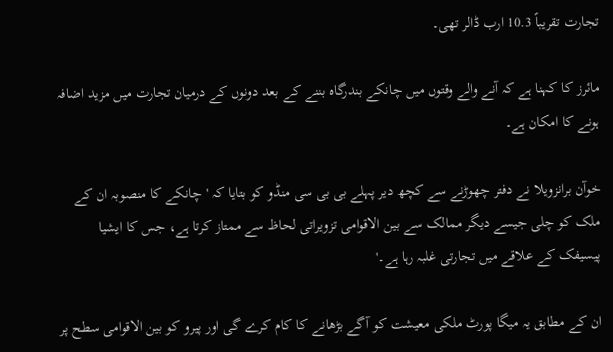تجارت تقریباً 10.3 ارب ڈالر تھی۔

مائرز کا کہنا ہے کہ آنے والے وقتوں میں چانکے بندرگاہ بننے کے بعد دونوں کے درمیان تجارت میں مزید اضافہ ہونے کا امکان ہے۔

خوآن برانزویلا نے دفتر چھوڑنے سے کچھ دیر پہلے بی بی سی منڈو کو بتایا کہ 'چانکے کا منصوبہ ان کے ملک کو چلی جیسے دیگر ممالک سے بین الاقوامی تزویراتی لحاظ سے ممتاز کرتا ہے، جس کا ایشیا پیسیفک کے علاقے میں تجارتی غلبہ رہا ہے۔'

ان کے مطابق یہ میگا پورٹ ملکی معیشت کو آگے بڑھانے کا کام کرے گی اور پیرو کو بین الاقوامی سطح پر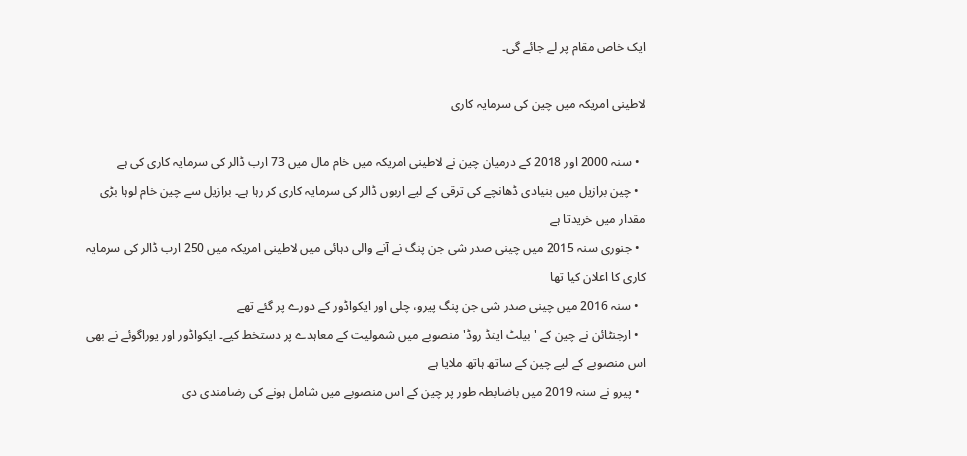ایک خاص مقام پر لے جائے گی۔

لاطینی امریکہ میں چین کی سرمایہ کاری

  • سنہ 2000 اور 2018 کے درمیان چین نے لاطینی امریکہ میں خام مال میں 73 ارب ڈالر کی سرمایہ کاری کی ہے
  • چین برازیل میں بنیادی ڈھانچے کی ترقی کے لیے اربوں ڈالر کی سرمایہ کاری کر رہا ہے۔ برازیل سے چين خام لوہا بڑی مقدار میں خریدتا ہے
  • جنوری سنہ 2015 میں چینی صدر شی جن پنگ نے آنے والی دہائی میں لاطینی امریکہ میں 250 ارب ڈالر کی سرمایہ کاری کا اعلان کیا تھا
  • سنہ 2016 میں چینی صدر شی جن پنگ پیرو، چلی اور ایکواڈور کے دورے پر گئے تھے
  • ارجنٹائن نے چین کے 'بیلٹ اینڈ روڈ' منصوبے میں شمولیت کے معاہدے پر دستخط کیے۔ ایکواڈور اور یوراگوئے نے بھی اس منصوبے کے لیے چین کے ساتھ ہاتھ ملایا ہے
  • پیرو نے سنہ 2019 میں باضابطہ طور پر چین کے اس منصوبے میں شامل ہونے کی رضامندی دی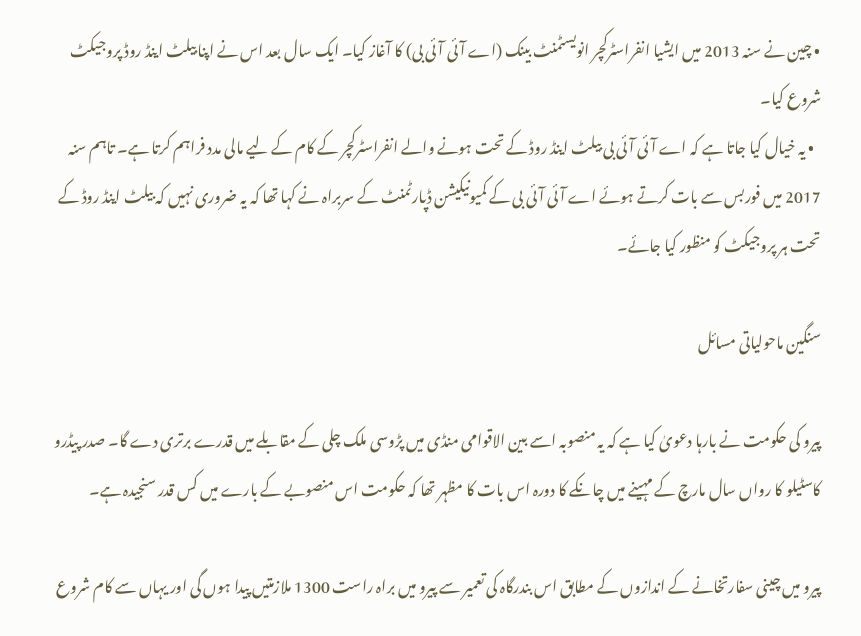• چین نے سنہ 2013 میں ایشیا انفراسٹرکچر انویسٹمنٹ بینک (اے آئی آئی بی) کا آغاز کیا۔ ایک سال بعد اس نے اپنا بیلٹ اینڈ روڈ پروجیکٹ شروع کیا۔
  • یہ خیال کیا جاتا ہے کہ اے آئی آئی بی بیلٹ اینڈ روڈ کے تحت ہونے والے انفراسٹرکچر کے کام کے لیے مالی مدد فراہم کرتا ہے۔ تاہم سنہ 2017 میں فوربس سے بات کرتے ہوئے اے آئی آئی بی کے کمیونیکیشن ڈپارٹمنٹ کے سربراہ نے کہا تھا کہ یہ ضروری نہیں کہ بیلٹ اینڈ روڈ کے تحت ہر پروجیکٹ کو منظور کیا جائے۔

سنگین ماحولیاتی مسائل

پیرو کی حکومت نے بارہا دعویٰ کیا ہے کہ یہ منصوبہ اسے بین الاقوامی منڈی میں پڑوسی ملک چلی کے مقابلے میں قدرے برتری دے گا۔ صدر پیڈرو کاسٹیلو کا رواں سال مارچ کے مہینے میں چانکے کا دورہ اس بات کا مظہر تھا کہ حکومت اس منصوبے کے بارے میں کس قدر سنجیدہ ہے۔

پیرو میں چینی سفارتخانے کے اندازوں کے مطابق اس بندرگاہ کی تعمیر سے پیرو میں براہ راست 1300 ملازمتیں پیدا ہوں گی اور یہاں سے کام شروع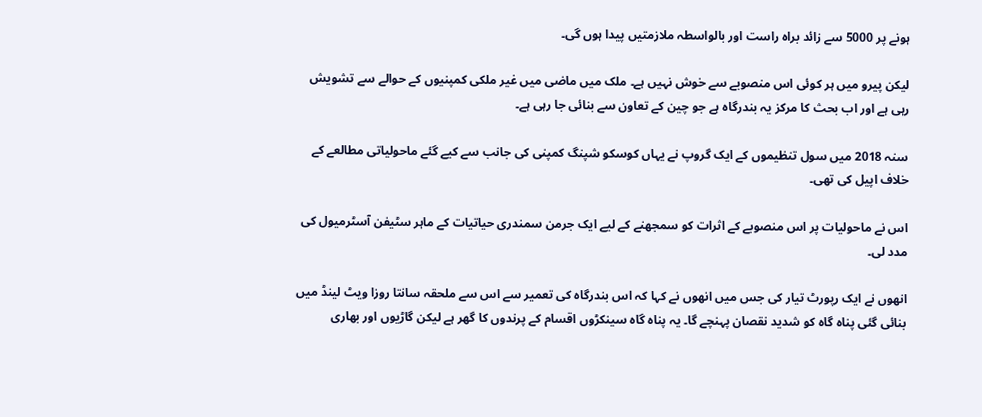ہونے پر 5000 سے زائد براہ راست اور بالواسطہ ملازمتیں پیدا ہوں گی۔

لیکن پیرو میں ہر کوئی اس منصوبے سے خوش نہیں ہے۔ ملک میں ماضی میں غیر ملکی کمپنیوں کے حوالے سے تشویش رہی ہے اور اب بحث کا مرکز یہ بندرگاہ ہے جو چین کے تعاون سے بنائی جا رہی ہے۔

سنہ 2018 میں سول تنظیموں کے ایک گروپ نے یہاں کوسکو شپنگ کمپنی کی جانب سے کیے گئے ماحولیاتی مطالعے کے خلاف اپیل کی تھی۔

اس نے ماحولیات پر اس منصوبے کے اثرات کو سمجھنے کے لیے ایک جرمن سمندری حیاتیات کے ماہر سٹیفن آسٹرمیول کی مدد لی۔

انھوں نے ایک رپورٹ تیار کی جس میں انھوں نے کہا کہ اس بندرگاہ کی تعمیر سے اس سے ملحقہ سانتا روزا ویٹ لینڈ میں بنائی گئی پناہ گاہ کو شدید نقصان پہنچے گا۔ یہ پناہ گاہ سینکڑوں اقسام کے پرندوں کا گھر ہے لیکن گاڑیوں اور بھاری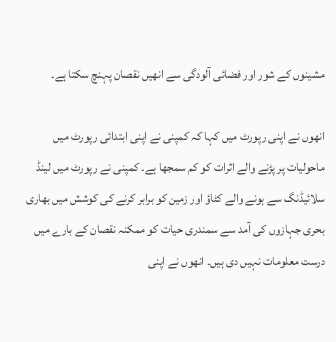مشینوں کے شور اور فضائی آلودگی سے انھیں نقصان پہنچ سکتا ہے۔

انھوں نے اپنی رپورٹ میں کہا کہ کمپنی نے اپنی ابتدائی رپورٹ میں ماحولیات پر پڑنے والے اثرات کو کم سمجھا ہے۔ کمپنی نے رپورٹ میں لینڈ سلائیڈنگ سے ہونے والے کٹاؤ اور زمین کو برابر کرنے کی کوشش میں بھاری بحری جہازوں کی آمد سے سمندری حیات کو ممکنہ نقصان کے بارے میں درست معلومات نہیں دی ہیں۔ انھوں نے اپنی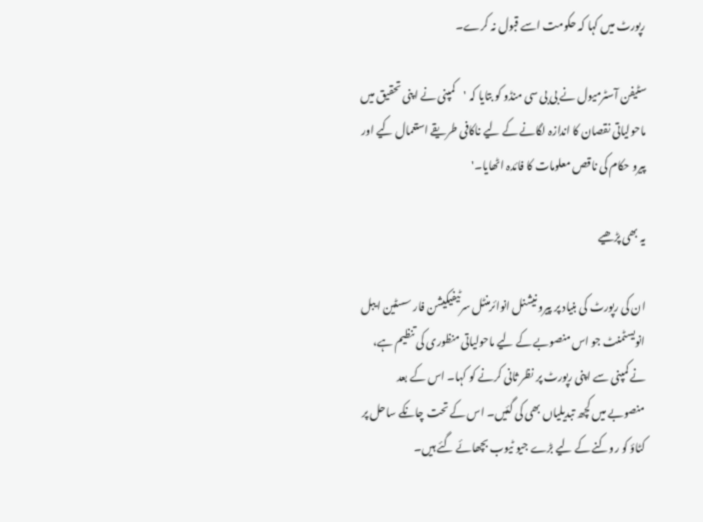رپورٹ میں کہا کہ حکومت اسے قبول نہ کرے۔

سٹیفن آسٹرمیول نے بی بی سی منڈو کو بتایا کہ 'کمپنی نے اپنی تحقیق میں ماحولیاتی نقصان کا اندازہ لگانے کے لیے ناکافی طریقے استعمال کیے اور پیرو حکام کی ناقص معلومات کا فائدہ اٹھایا۔'

یہ بھی پڑھیے

ان کی رپورٹ کی بنیاد پر پیرو نیشنل انوائرمنٹل سرٹیفیکیشن فار سسٹین ایبل انویسٹمنٹ جو اس منصوبے کے لیے ماحولیاتی منظوری کی تنظیم ہے، نے کمپنی سے اپنی رپورٹ پر نظر ثانی کرنے کو کہا۔ اس کے بعد منصوبے میں کچھ تبدیلیاں بھی کی گئیں۔ اس کے تحت چانکے ساحل پر کٹاؤ کو روکنے کے لیے بڑے جیو ٹیوب بچھائے گئے ہیں۔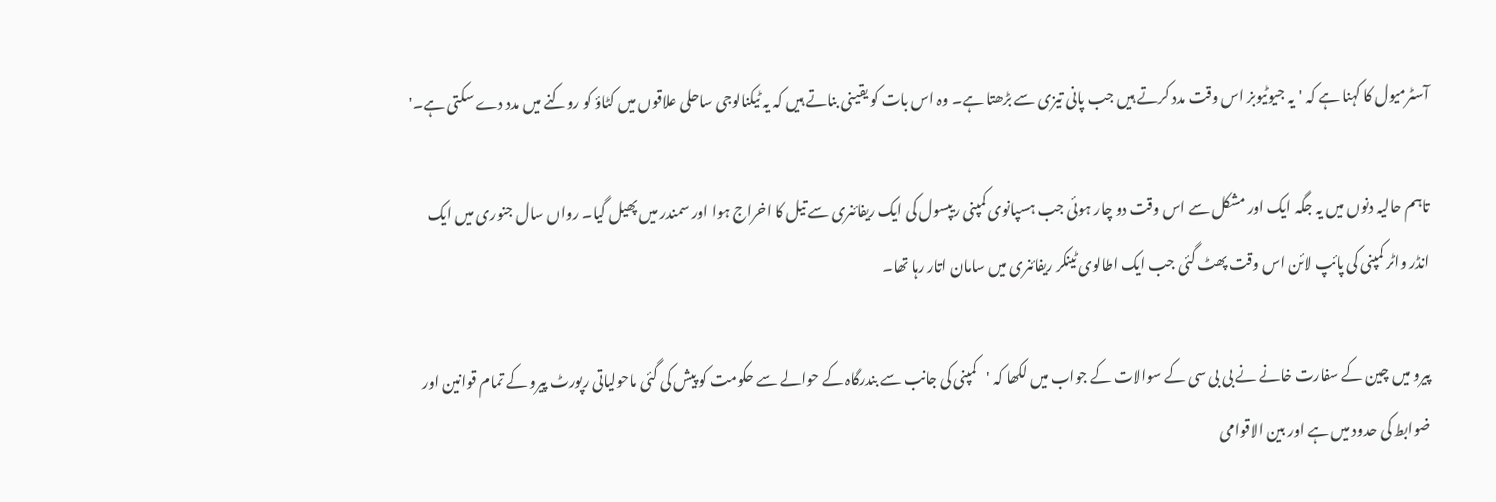آسٹرمیول کا کہنا ہے کہ 'یہ جیوٹیوبز اس وقت مدد کرتے ہیں جب پانی تیزی سے بڑھتا ہے۔ وہ اس بات کو یقینی بناتے ہیں کہ یہ ٹیکنالوجی ساحلی علاقوں میں کٹاؤ کو روکنے میں مدد دے سکتی ہے۔'

تاہم حالیہ دنوں میں یہ جگہ ایک اور مشکل سے اس وقت دو چار ہوئی جب ہسپانوی کمپنی ریپسول کی ایک ریفائنری سے تیل کا اخراج ہوا اور سمندر میں پھیل گیا۔ رواں سال جنوری میں ایک انڈر واٹر کمپنی کی پائپ لائن اس وقت پھٹ گئی جب ایک اطالوی ٹینکر ریفائنری میں سامان اتار رہا تھا۔

پیرو میں چین کے سفارت خانے نے بی بی سی کے سوالات کے جواب میں لکھا کہ 'کمپنی کی جانب سے بندرگاہ کے حوالے سے حکومت کو پیش کی گئی ماحولیاتی رپورٹ پیرو کے تمام قوانین اور ضوابط کی حدود میں ہے اور بین الاقوامی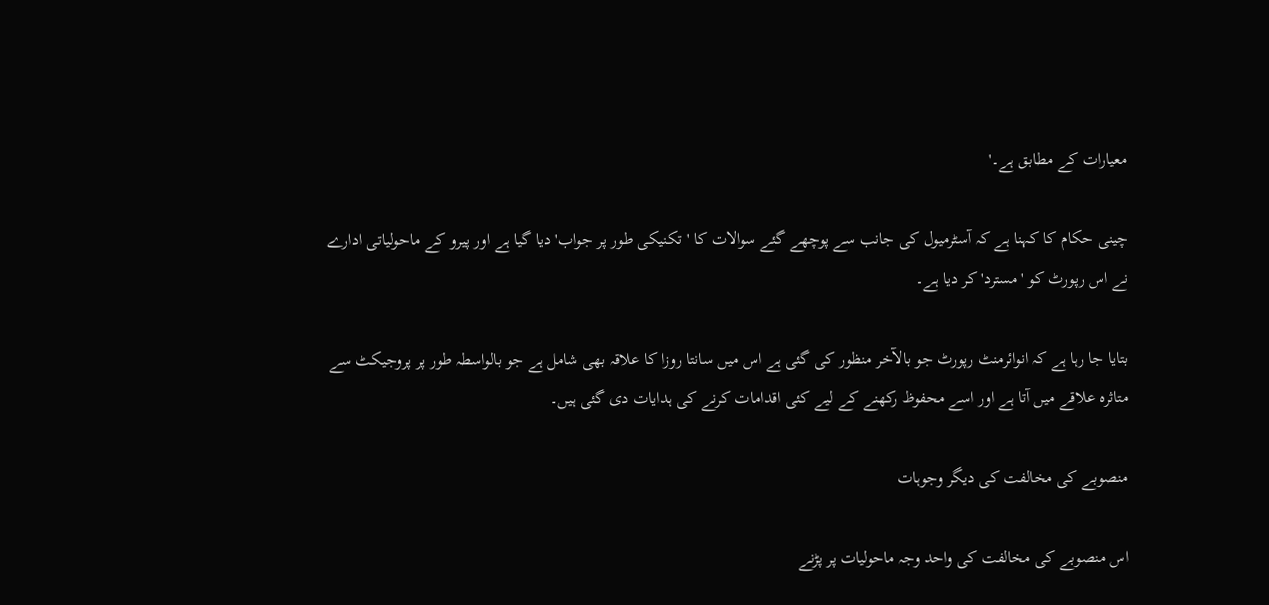معیارات کے مطابق ہے۔'

چینی حکام کا کہنا ہے کہ آسٹرمیول کی جانب سے پوچھے گئے سوالات کا 'تکنیکی طور پر جواب' دیا گیا ہے اور پیرو کے ماحولیاتی ادارے نے اس رپورٹ کو 'مسترد' کر دیا ہے۔

بتایا جا رہا ہے کہ انوائرمنٹ رپورٹ جو بالآخر منظور کی گئی ہے اس میں سانتا روزا کا علاقہ بھی شامل ہے جو بالواسطہ طور پر پروجیکٹ سے متاثرہ علاقے میں آتا ہے اور اسے محفوظ رکھنے کے لیے کئی اقدامات کرنے کی ہدایات دی گئی ہیں۔

منصوبے کی مخالفت کی دیگر وجوہات

اس منصوبے کی مخالفت کی واحد وجہ ماحولیات پر پڑنے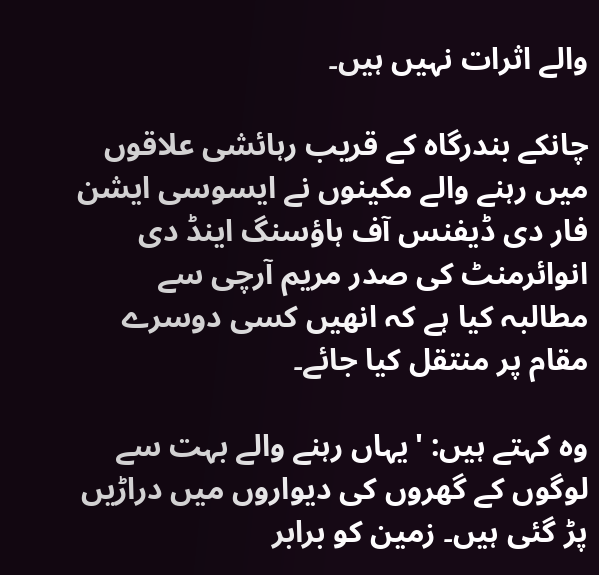والے اثرات نہیں ہیں۔

چانکے بندرگاہ کے قریب رہائشی علاقوں میں رہنے والے مکینوں نے ایسوسی ایشن فار دی ڈیفنس آف ہاؤسنگ اینڈ دی انوائرمنٹ کی صدر مریم آرچی سے مطالبہ کیا ہے کہ انھیں کسی دوسرے مقام پر منتقل کیا جائے۔

وہ کہتے ہیں: 'یہاں رہنے والے بہت سے لوگوں کے گھروں کی دیواروں میں دراڑیں پڑ گئی ہیں۔ زمین کو برابر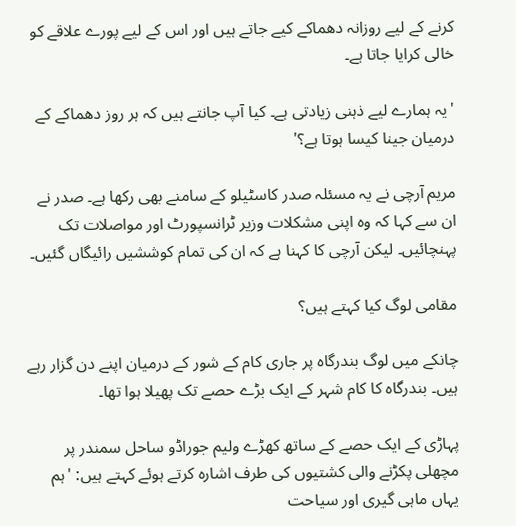کرنے کے لیے روزانہ دھماکے کیے جاتے ہیں اور اس کے لیے پورے علاقے کو خالی کرایا جاتا ہے۔

'یہ ہمارے لیے ذہنی زیادتی ہے۔ کیا آپ جانتے ہیں کہ ہر روز دھماکے کے درمیان جینا کیسا ہوتا ہے؟'

مریم آرچی نے یہ مسئلہ صدر کاسٹیلو کے سامنے بھی رکھا ہے۔ صدر نے ان سے کہا کہ وہ اپنی مشکلات وزیر ٹرانسپورٹ اور مواصلات تک پہنچائیں۔ لیکن آرچی کا کہنا ہے کہ ان کی تمام کوششیں رائیگاں گئیں۔

مقامی لوگ کیا کہتے ہیں؟

چانکے میں لوگ بندرگاہ پر جاری کام کے شور کے درمیان اپنے دن گزار رہے ہیں۔ بندرگاہ کا کام شہر کے ایک بڑے حصے تک پھیلا ہوا تھا۔

پہاڑی کے ایک حصے کے ساتھ کھڑے ولیم جوراڈو ساحل سمندر پر مچھلی پکڑنے والی کشتیوں کی طرف اشارہ کرتے ہوئے کہتے ہیں: 'ہم یہاں ماہی گیری اور سیاحت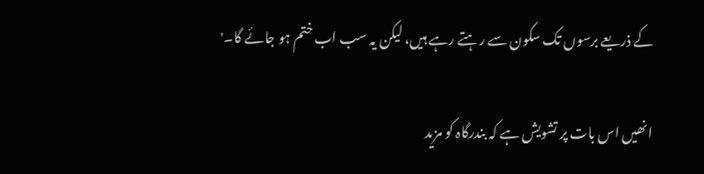کے ذریعے برسوں تک سکون سے رہتے رہے ہیں، لیکن یہ سب اب ختم ہو جائے گا۔'

انھیں اس بات پر تشویش ہے کہ بندرگاہ کو مزید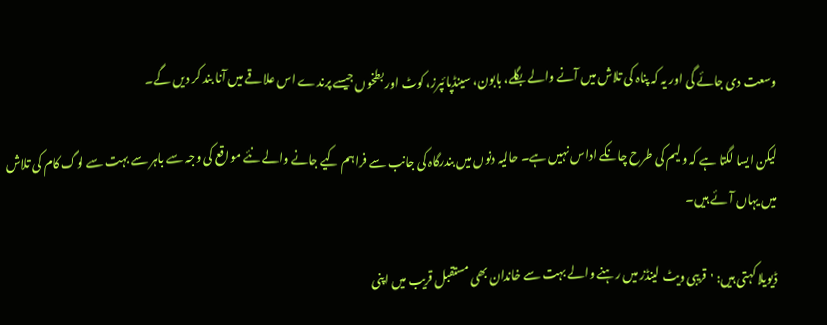وسعت دی جائے گی اور یہ کہ پناہ کی تلاش میں آنے والے بگلے، بابون، سینڈپائپرز، کوٹ اور بطخوں جیسے پرندے اس علاقے میں آنا بند کر دیں گے۔

لیکن ایسا لگتا ہے کہ ولیم کی طرح چانکے اداس نہیں ہے۔ حالیہ دنوں میں بندرگاہ کی جانب سے فراہم کیے جانے والے نئے مواقع کی وجہ سے باہر سے بہت سے لوگ کام کی تلاش میں یہاں آئے ہیں۔

ڈیویلا کہتی ہیں: 'قریبی ویٹ لینڈز میں رہنے والے بہت سے خاندان بھی مستقبل قریب میں اپنی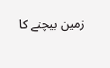زمین بیچنے کا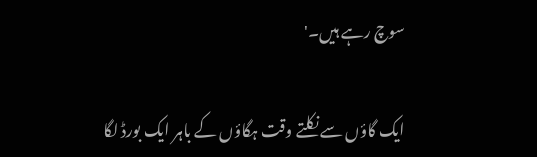سوچ رہے ہیں۔'

ایک گاؤں سے نکلتے وقت ہگاؤں کے باہر ایک بورڈ لگا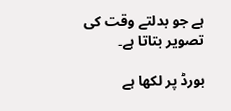ہے جو بدلتے وقت کی تصویر بتاتا ہے۔

بورڈ پر لکھا ہے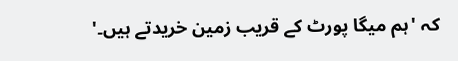کہ 'ہم میگا پورٹ کے قریب زمین خریدتے ہیں۔'